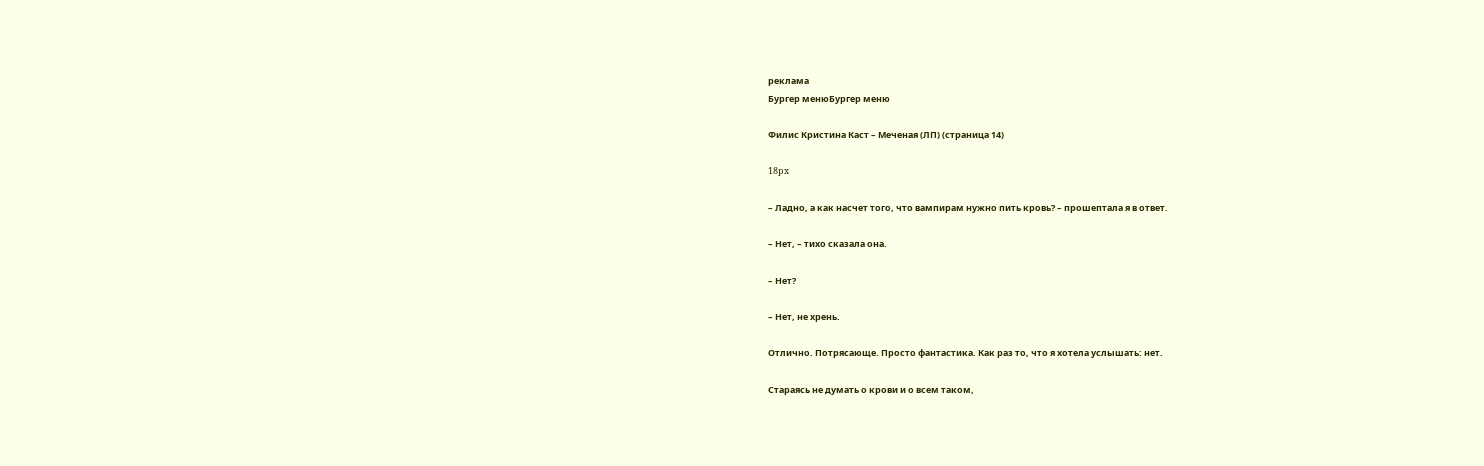реклама
Бургер менюБургер меню

Филис Кристина Каст – Меченая (ЛП) (страница 14)

18px

– Ладно, а как насчет того, что вампирам нужно пить кровь? – прошептала я в ответ.

– Нет, – тихо сказала она.

– Нет?

– Нет, не хрень.

Отлично. Потрясающе. Просто фантастика. Как раз то, что я хотела услышать: нет.

Стараясь не думать о крови и о всем таком,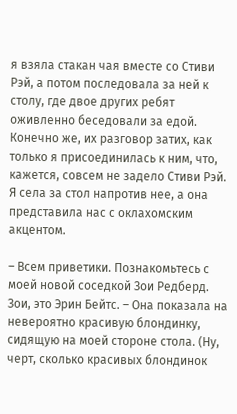я взяла стакан чая вместе со Стиви Рэй, а потом последовала за ней к столу, где двое других ребят оживленно беседовали за едой. Конечно же, их разговор затих, как только я присоединилась к ним, что, кажется, совсем не задело Стиви Рэй. Я села за стол напротив нее, а она представила нас с оклахомским акцентом.

– Всем приветики. Познакомьтесь с моей новой соседкой Зои Редберд. Зои, это Эрин Бейтс. – Она показала на невероятно красивую блондинку, сидящую на моей стороне стола. (Ну, черт, сколько красивых блондинок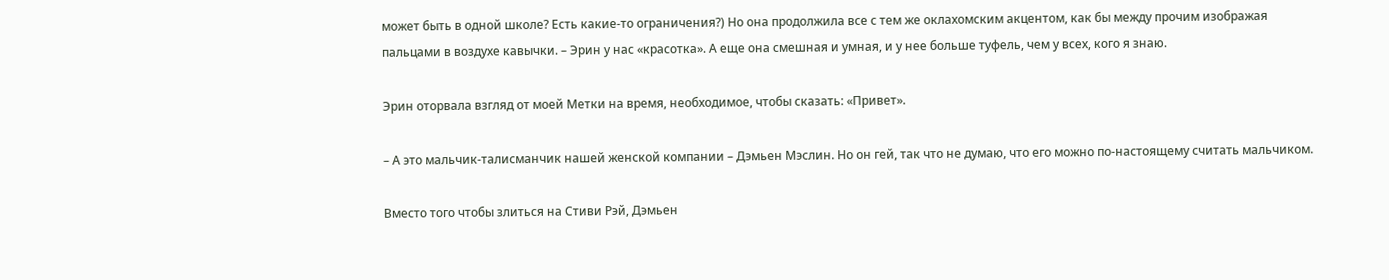может быть в одной школе? Есть какие-то ограничения?) Но она продолжила все с тем же оклахомским акцентом, как бы между прочим изображая пальцами в воздухе кавычки. – Эрин у нас «красотка». А еще она смешная и умная, и у нее больше туфель, чем у всех, кого я знаю.

Эрин оторвала взгляд от моей Метки на время, необходимое, чтобы сказать: «Привет».

– А это мальчик-талисманчик нашей женской компании – Дэмьен Мэслин. Но он гей, так что не думаю, что его можно по-настоящему считать мальчиком.

Вместо того чтобы злиться на Стиви Рэй, Дэмьен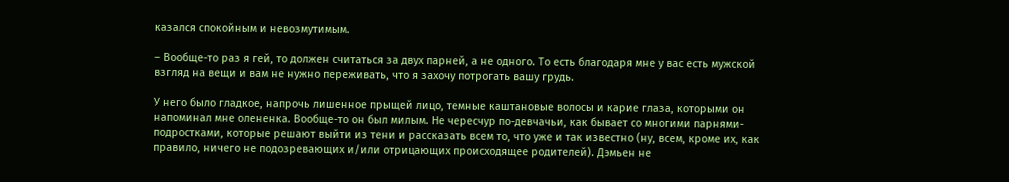казался спокойным и невозмутимым.

– Вообще-то раз я гей, то должен считаться за двух парней, а не одного. То есть благодаря мне у вас есть мужской взгляд на вещи и вам не нужно переживать, что я захочу потрогать вашу грудь.

У него было гладкое, напрочь лишенное прыщей лицо, темные каштановые волосы и карие глаза, которыми он напоминал мне олененка. Вообще-то он был милым. Не чересчур по-девчачьи, как бывает со многими парнями-подростками, которые решают выйти из тени и рассказать всем то, что уже и так известно (ну, всем, кроме их, как правило, ничего не подозревающих и/или отрицающих происходящее родителей). Дэмьен не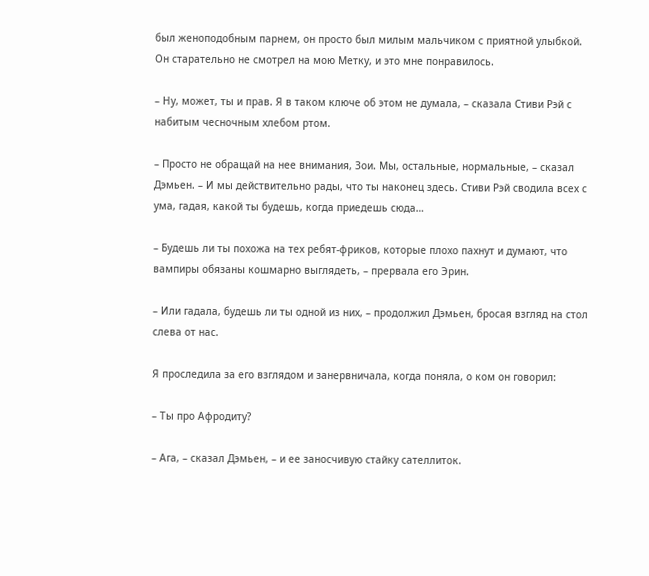был женоподобным парнем, он просто был милым мальчиком с приятной улыбкой. Он старательно не смотрел на мою Метку, и это мне понравилось.

– Ну, может, ты и прав. Я в таком ключе об этом не думала, – сказала Стиви Рэй с набитым чесночным хлебом ртом.

– Просто не обращай на нее внимания, Зои. Мы, остальные, нормальные, – сказал Дэмьен. – И мы действительно рады, что ты наконец здесь. Стиви Рэй сводила всех с ума, гадая, какой ты будешь, когда приедешь сюда…

– Будешь ли ты похожа на тех ребят-фриков, которые плохо пахнут и думают, что вампиры обязаны кошмарно выглядеть, – прервала его Эрин.

– Или гадала, будешь ли ты одной из них, – продолжил Дэмьен, бросая взгляд на стол слева от нас.

Я проследила за его взглядом и занервничала, когда поняла, о ком он говорил:

– Ты про Афродиту?

– Ага, – сказал Дэмьен, – и ее заносчивую стайку сателлиток.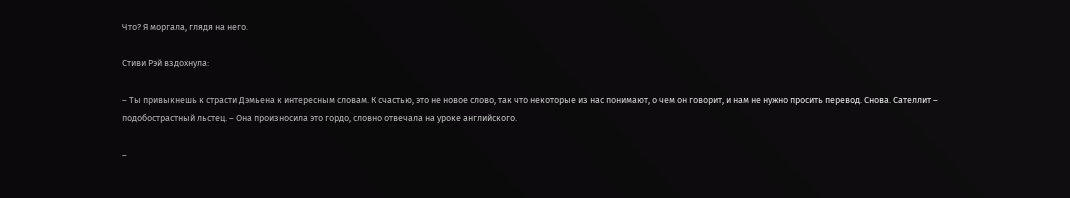Что? Я моргала, глядя на него.

Стиви Рэй вздохнула:

– Ты привыкнешь к страсти Дэмьена к интересным словам. К счастью, это не новое слово, так что некоторые из нас понимают, о чем он говорит, и нам не нужно просить перевод. Снова. Сателлит – подобострастный льстец. – Она произносила это гордо, словно отвечала на уроке английского.

–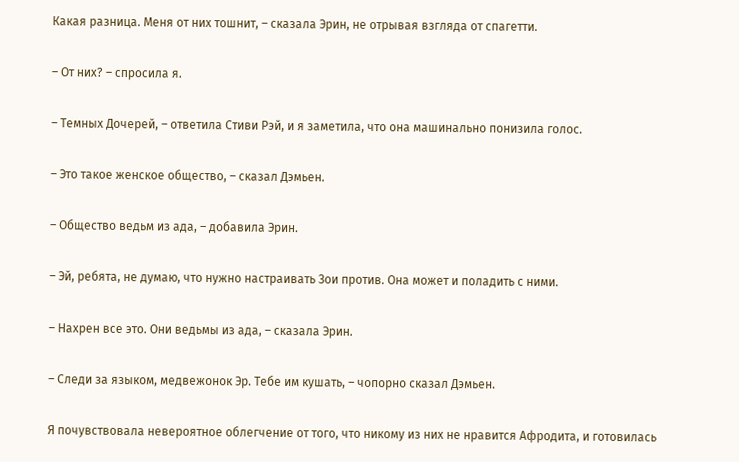Какая разница. Меня от них тошнит, – сказала Эрин, не отрывая взгляда от спагетти.

– От них? – спросила я.

– Темных Дочерей, – ответила Стиви Рэй, и я заметила, что она машинально понизила голос.

– Это такое женское общество, – сказал Дэмьен.

– Общество ведьм из ада, – добавила Эрин.

– Эй, ребята, не думаю, что нужно настраивать Зои против. Она может и поладить с ними.

– Нахрен все это. Они ведьмы из ада, – сказала Эрин.

– Следи за языком, медвежонок Эр. Тебе им кушать, – чопорно сказал Дэмьен.

Я почувствовала невероятное облегчение от того, что никому из них не нравится Афродита, и готовилась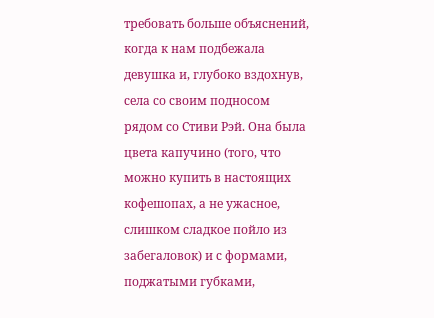требовать больше объяснений, когда к нам подбежала девушка и, глубоко вздохнув, села со своим подносом рядом со Стиви Рэй. Она была цвета капучино (того, что можно купить в настоящих кофешопах, а не ужасное, слишком сладкое пойло из забегаловок) и с формами, поджатыми губками,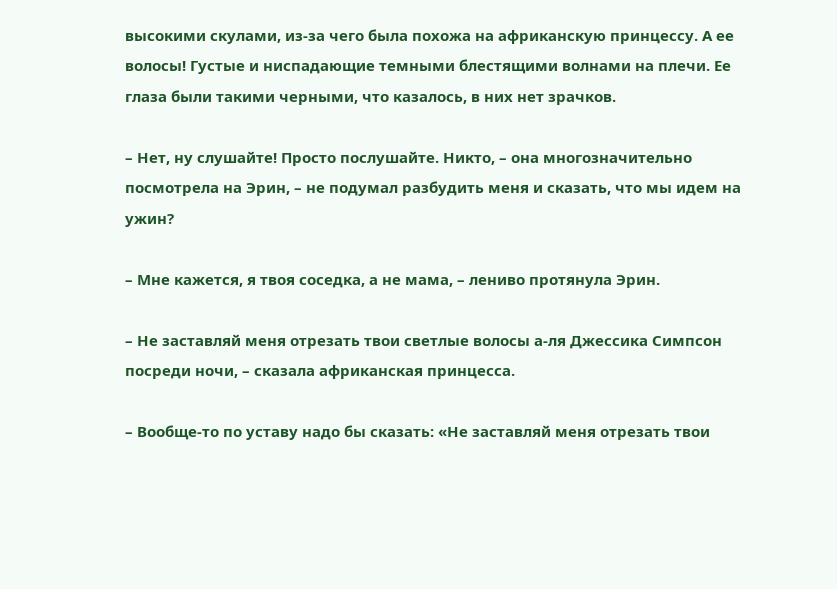высокими скулами, из-за чего была похожа на африканскую принцессу. А ее волосы! Густые и ниспадающие темными блестящими волнами на плечи. Ее глаза были такими черными, что казалось, в них нет зрачков.

– Нет, ну слушайте! Просто послушайте. Никто, – она многозначительно посмотрела на Эрин, – не подумал разбудить меня и сказать, что мы идем на ужин?

– Мне кажется, я твоя соседка, а не мама, – лениво протянула Эрин.

– Не заставляй меня отрезать твои светлые волосы а-ля Джессика Симпсон посреди ночи, – сказала африканская принцесса.

– Вообще-то по уставу надо бы сказать: «Не заставляй меня отрезать твои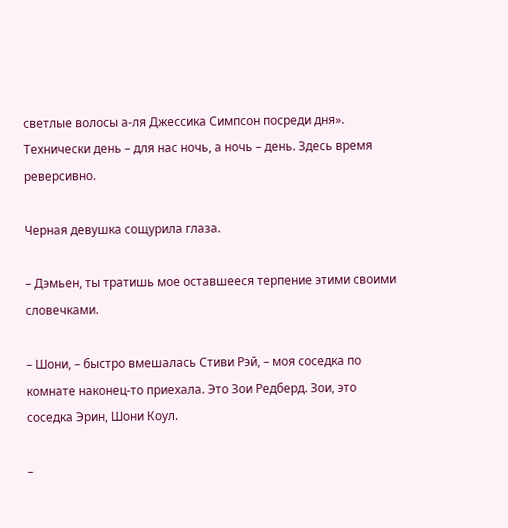светлые волосы а-ля Джессика Симпсон посреди дня». Технически день – для нас ночь, а ночь – день. Здесь время реверсивно.

Черная девушка сощурила глаза.

– Дэмьен, ты тратишь мое оставшееся терпение этими своими словечками.

– Шони, – быстро вмешалась Стиви Рэй, – моя соседка по комнате наконец-то приехала. Это Зои Редберд. Зои, это соседка Эрин, Шони Коул.

–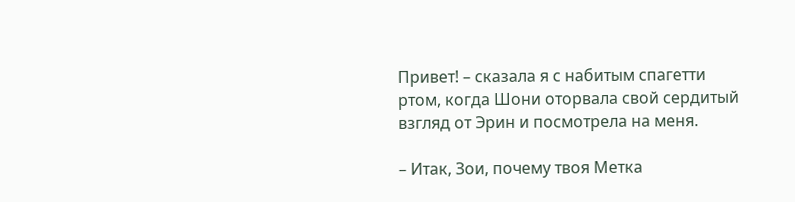Привет! – сказала я с набитым спагетти ртом, когда Шони оторвала свой сердитый взгляд от Эрин и посмотрела на меня.

– Итак, Зои, почему твоя Метка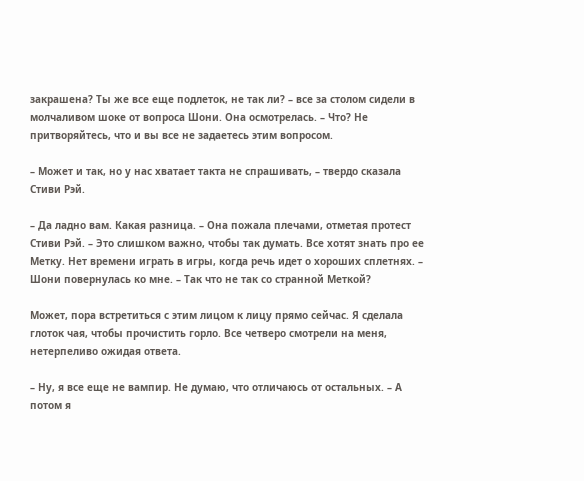закрашена? Ты же все еще подлеток, не так ли? – все за столом сидели в молчаливом шоке от вопроса Шони. Она осмотрелась. – Что? Не притворяйтесь, что и вы все не задаетесь этим вопросом.

– Может и так, но у нас хватает такта не спрашивать, – твердо сказала Стиви Рэй.

– Да ладно вам. Какая разница. – Она пожала плечами, отметая протест Стиви Рэй. – Это слишком важно, чтобы так думать. Все хотят знать про ее Метку. Нет времени играть в игры, когда речь идет о хороших сплетнях. – Шони повернулась ко мне. – Так что не так со странной Меткой?

Может, пора встретиться с этим лицом к лицу прямо сейчас. Я сделала глоток чая, чтобы прочистить горло. Все четверо смотрели на меня, нетерпеливо ожидая ответа.

– Ну, я все еще не вампир. Не думаю, что отличаюсь от остальных. – А потом я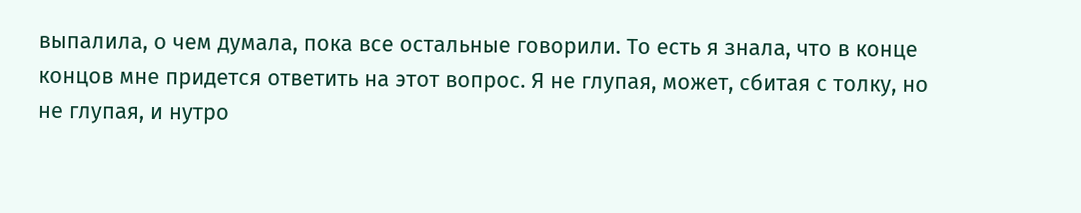выпалила, о чем думала, пока все остальные говорили. То есть я знала, что в конце концов мне придется ответить на этот вопрос. Я не глупая, может, сбитая с толку, но не глупая, и нутро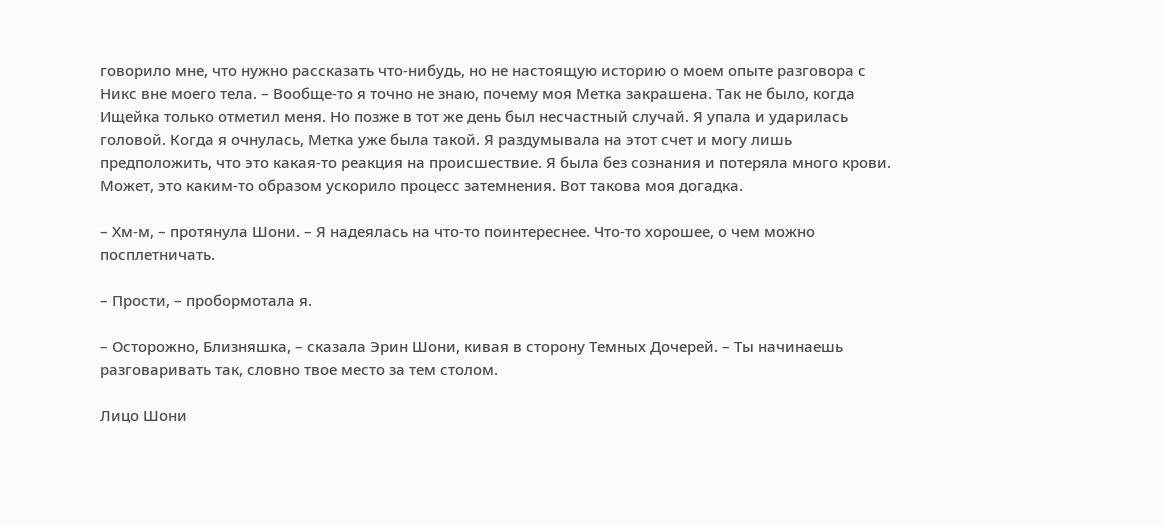говорило мне, что нужно рассказать что-нибудь, но не настоящую историю о моем опыте разговора с Никс вне моего тела. – Вообще-то я точно не знаю, почему моя Метка закрашена. Так не было, когда Ищейка только отметил меня. Но позже в тот же день был несчастный случай. Я упала и ударилась головой. Когда я очнулась, Метка уже была такой. Я раздумывала на этот счет и могу лишь предположить, что это какая-то реакция на происшествие. Я была без сознания и потеряла много крови. Может, это каким-то образом ускорило процесс затемнения. Вот такова моя догадка.

– Хм-м, – протянула Шони. – Я надеялась на что-то поинтереснее. Что-то хорошее, о чем можно посплетничать.

– Прости, – пробормотала я.

– Осторожно, Близняшка, – сказала Эрин Шони, кивая в сторону Темных Дочерей. – Ты начинаешь разговаривать так, словно твое место за тем столом.

Лицо Шони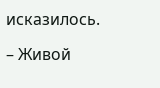исказилось.

– Живой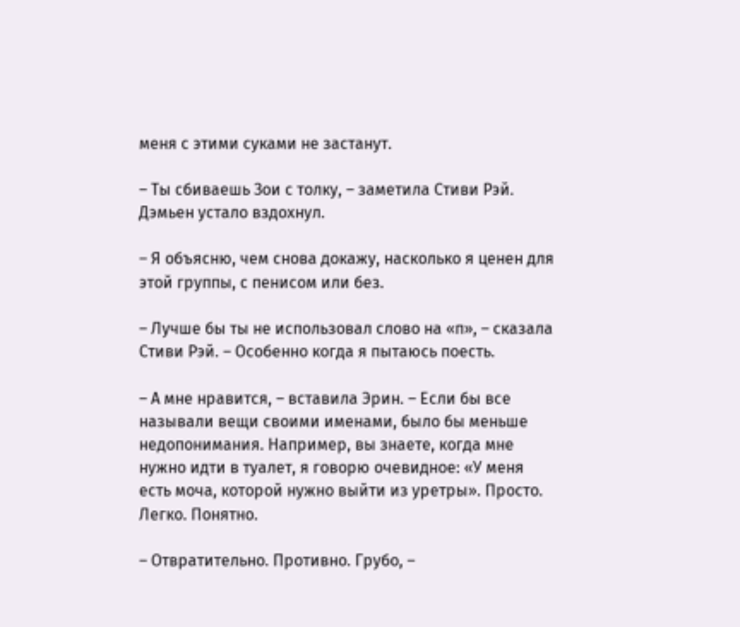меня с этими суками не застанут.

– Ты сбиваешь Зои с толку, – заметила Стиви Рэй. Дэмьен устало вздохнул.

– Я объясню, чем снова докажу, насколько я ценен для этой группы, с пенисом или без.

– Лучше бы ты не использовал слово на «п», – сказала Стиви Рэй. – Особенно когда я пытаюсь поесть.

– А мне нравится, – вставила Эрин. – Если бы все называли вещи своими именами, было бы меньше недопонимания. Например, вы знаете, когда мне нужно идти в туалет, я говорю очевидное: «У меня есть моча, которой нужно выйти из уретры». Просто. Легко. Понятно.

– Отвратительно. Противно. Грубо, –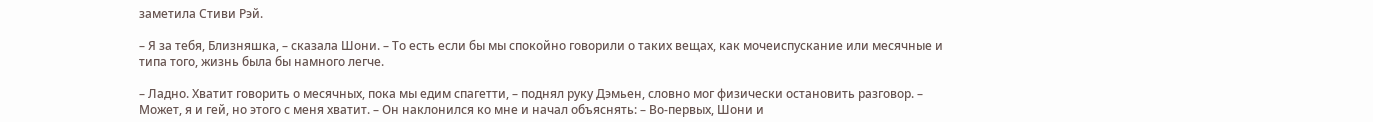заметила Стиви Рэй.

– Я за тебя, Близняшка, – сказала Шони. – То есть если бы мы спокойно говорили о таких вещах, как мочеиспускание или месячные и типа того, жизнь была бы намного легче.

– Ладно. Хватит говорить о месячных, пока мы едим спагетти, – поднял руку Дэмьен, словно мог физически остановить разговор. – Может, я и гей, но этого с меня хватит. – Он наклонился ко мне и начал объяснять: – Во-первых, Шони и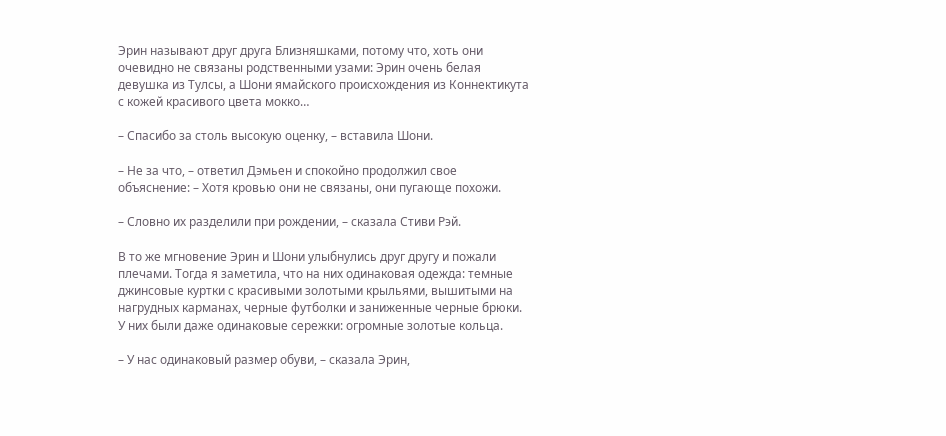Эрин называют друг друга Близняшками, потому что, хоть они очевидно не связаны родственными узами: Эрин очень белая девушка из Тулсы, а Шони ямайского происхождения из Коннектикута с кожей красивого цвета мокко…

– Спасибо за столь высокую оценку, – вставила Шони.

– Не за что, – ответил Дэмьен и спокойно продолжил свое объяснение: – Хотя кровью они не связаны, они пугающе похожи.

– Словно их разделили при рождении, – сказала Стиви Рэй.

В то же мгновение Эрин и Шони улыбнулись друг другу и пожали плечами. Тогда я заметила, что на них одинаковая одежда: темные джинсовые куртки с красивыми золотыми крыльями, вышитыми на нагрудных карманах, черные футболки и заниженные черные брюки. У них были даже одинаковые сережки: огромные золотые кольца.

– У нас одинаковый размер обуви, – сказала Эрин,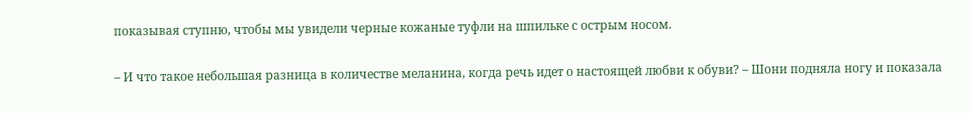показывая ступню, чтобы мы увидели черные кожаные туфли на шпильке с острым носом.

– И что такое небольшая разница в количестве меланина, когда речь идет о настоящей любви к обуви? – Шони подняла ногу и показала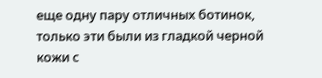еще одну пару отличных ботинок, только эти были из гладкой черной кожи с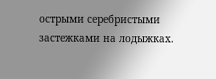острыми серебристыми застежками на лодыжках.